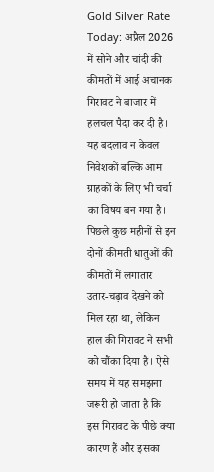Gold Silver Rate Today: अप्रैल 2026 में सोने और चांदी की कीमतों में आई अचानक गिरावट ने बाजार में हलचल पैदा कर दी है। यह बदलाव न केवल निवेशकों बल्कि आम ग्राहकों के लिए भी चर्चा का विषय बन गया है। पिछले कुछ महीनों से इन दोनों कीमती धातुओं की कीमतों में लगातार उतार-चढ़ाव देखने को मिल रहा था, लेकिन हाल की गिरावट ने सभी को चौंका दिया है। ऐसे समय में यह समझना जरूरी हो जाता है कि इस गिरावट के पीछे क्या कारण हैं और इसका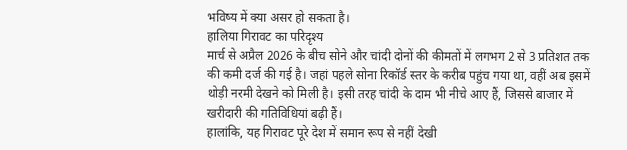भविष्य में क्या असर हो सकता है।
हालिया गिरावट का परिदृश्य
मार्च से अप्रैल 2026 के बीच सोने और चांदी दोनों की कीमतों में लगभग 2 से 3 प्रतिशत तक की कमी दर्ज की गई है। जहां पहले सोना रिकॉर्ड स्तर के करीब पहुंच गया था, वहीं अब इसमें थोड़ी नरमी देखने को मिली है। इसी तरह चांदी के दाम भी नीचे आए हैं, जिससे बाजार में खरीदारी की गतिविधियां बढ़ी हैं।
हालांकि, यह गिरावट पूरे देश में समान रूप से नहीं देखी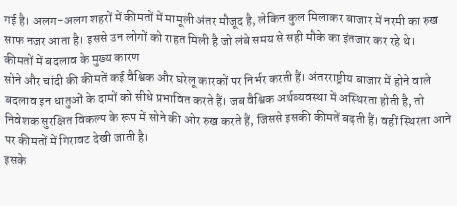गई है। अलग-अलग शहरों में कीमतों में मामूली अंतर मौजूद है, लेकिन कुल मिलाकर बाजार में नरमी का रुख साफ नजर आता है। इससे उन लोगों को राहत मिली है जो लंबे समय से सही मौके का इंतजार कर रहे थे।
कीमतों में बदलाव के मुख्य कारण
सोने और चांदी की कीमतें कई वैश्विक और घरेलू कारकों पर निर्भर करती हैं। अंतरराष्ट्रीय बाजार में होने वाले बदलाव इन धातुओं के दामों को सीधे प्रभावित करते हैं। जब वैश्विक अर्थव्यवस्था में अस्थिरता होती है, तो निवेशक सुरक्षित विकल्प के रूप में सोने की ओर रुख करते हैं, जिससे इसकी कीमतें बढ़ती हैं। वहीं स्थिरता आने पर कीमतों में गिरावट देखी जाती है।
इसके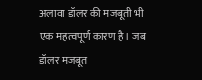अलावा डॉलर की मजबूती भी एक महत्वपूर्ण कारण है। जब डॉलर मजबूत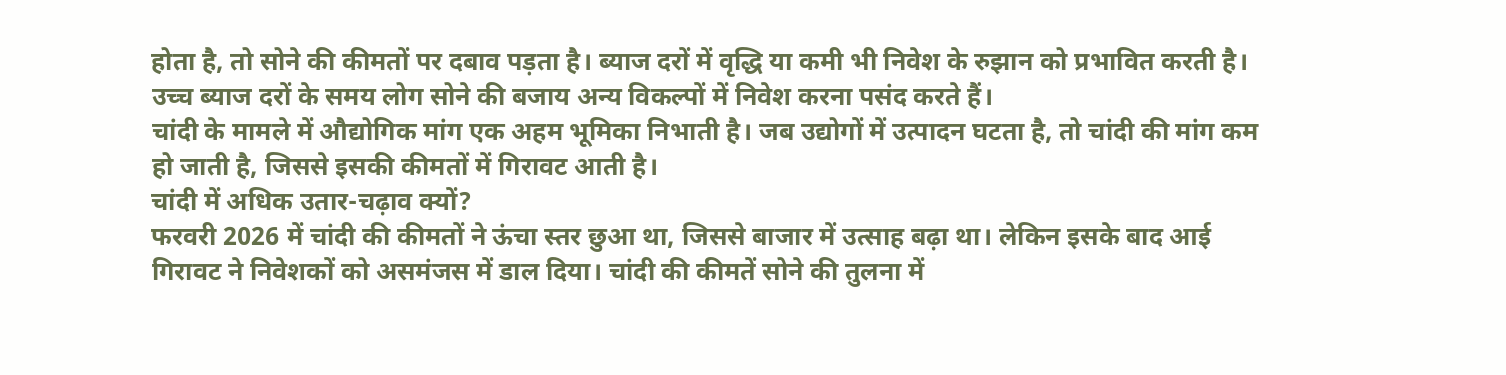होता है, तो सोने की कीमतों पर दबाव पड़ता है। ब्याज दरों में वृद्धि या कमी भी निवेश के रुझान को प्रभावित करती है। उच्च ब्याज दरों के समय लोग सोने की बजाय अन्य विकल्पों में निवेश करना पसंद करते हैं।
चांदी के मामले में औद्योगिक मांग एक अहम भूमिका निभाती है। जब उद्योगों में उत्पादन घटता है, तो चांदी की मांग कम हो जाती है, जिससे इसकी कीमतों में गिरावट आती है।
चांदी में अधिक उतार-चढ़ाव क्यों?
फरवरी 2026 में चांदी की कीमतों ने ऊंचा स्तर छुआ था, जिससे बाजार में उत्साह बढ़ा था। लेकिन इसके बाद आई गिरावट ने निवेशकों को असमंजस में डाल दिया। चांदी की कीमतें सोने की तुलना में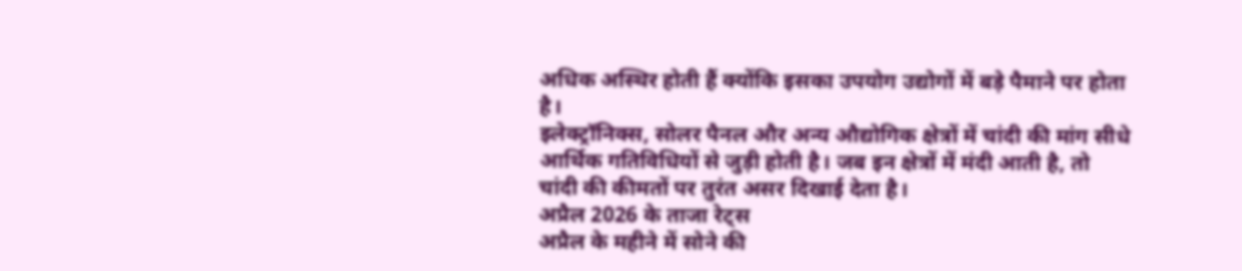अधिक अस्थिर होती हैं क्योंकि इसका उपयोग उद्योगों में बड़े पैमाने पर होता है।
इलेक्ट्रॉनिक्स, सोलर पैनल और अन्य औद्योगिक क्षेत्रों में चांदी की मांग सीधे आर्थिक गतिविधियों से जुड़ी होती है। जब इन क्षेत्रों में मंदी आती है, तो चांदी की कीमतों पर तुरंत असर दिखाई देता है।
अप्रैल 2026 के ताजा रेट्स
अप्रैल के महीने में सोने की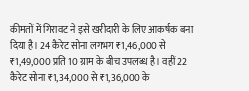कीमतों में गिरावट ने इसे खरीदारी के लिए आकर्षक बना दिया है। 24 कैरेट सोना लगभग ₹1,46,000 से ₹1,49,000 प्रति 10 ग्राम के बीच उपलब्ध है। वहीं 22 कैरेट सोना ₹1,34,000 से ₹1,36,000 के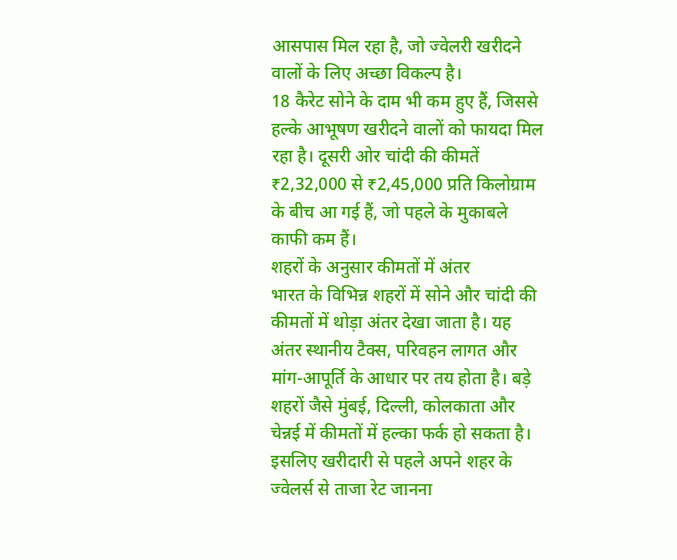आसपास मिल रहा है, जो ज्वेलरी खरीदने वालों के लिए अच्छा विकल्प है।
18 कैरेट सोने के दाम भी कम हुए हैं, जिससे हल्के आभूषण खरीदने वालों को फायदा मिल रहा है। दूसरी ओर चांदी की कीमतें ₹2,32,000 से ₹2,45,000 प्रति किलोग्राम के बीच आ गई हैं, जो पहले के मुकाबले काफी कम हैं।
शहरों के अनुसार कीमतों में अंतर
भारत के विभिन्न शहरों में सोने और चांदी की कीमतों में थोड़ा अंतर देखा जाता है। यह अंतर स्थानीय टैक्स, परिवहन लागत और मांग-आपूर्ति के आधार पर तय होता है। बड़े शहरों जैसे मुंबई, दिल्ली, कोलकाता और चेन्नई में कीमतों में हल्का फर्क हो सकता है।
इसलिए खरीदारी से पहले अपने शहर के ज्वेलर्स से ताजा रेट जानना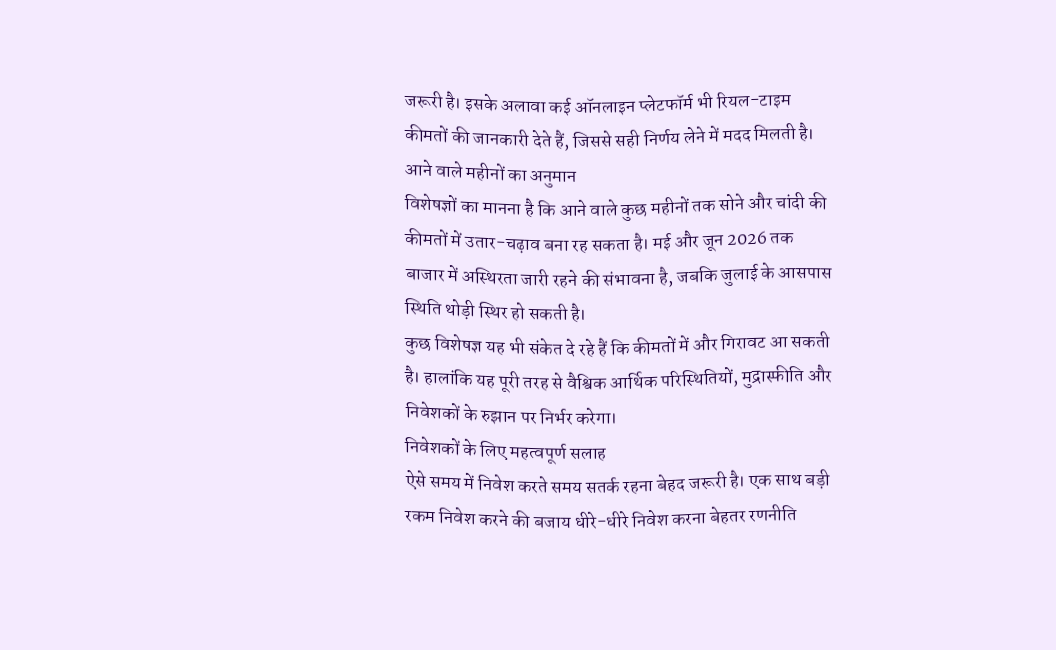जरूरी है। इसके अलावा कई ऑनलाइन प्लेटफॉर्म भी रियल-टाइम कीमतों की जानकारी देते हैं, जिससे सही निर्णय लेने में मदद मिलती है।
आने वाले महीनों का अनुमान
विशेषज्ञों का मानना है कि आने वाले कुछ महीनों तक सोने और चांदी की कीमतों में उतार-चढ़ाव बना रह सकता है। मई और जून 2026 तक बाजार में अस्थिरता जारी रहने की संभावना है, जबकि जुलाई के आसपास स्थिति थोड़ी स्थिर हो सकती है।
कुछ विशेषज्ञ यह भी संकेत दे रहे हैं कि कीमतों में और गिरावट आ सकती है। हालांकि यह पूरी तरह से वैश्विक आर्थिक परिस्थितियों, मुद्रास्फीति और निवेशकों के रुझान पर निर्भर करेगा।
निवेशकों के लिए महत्वपूर्ण सलाह
ऐसे समय में निवेश करते समय सतर्क रहना बेहद जरूरी है। एक साथ बड़ी रकम निवेश करने की बजाय धीरे-धीरे निवेश करना बेहतर रणनीति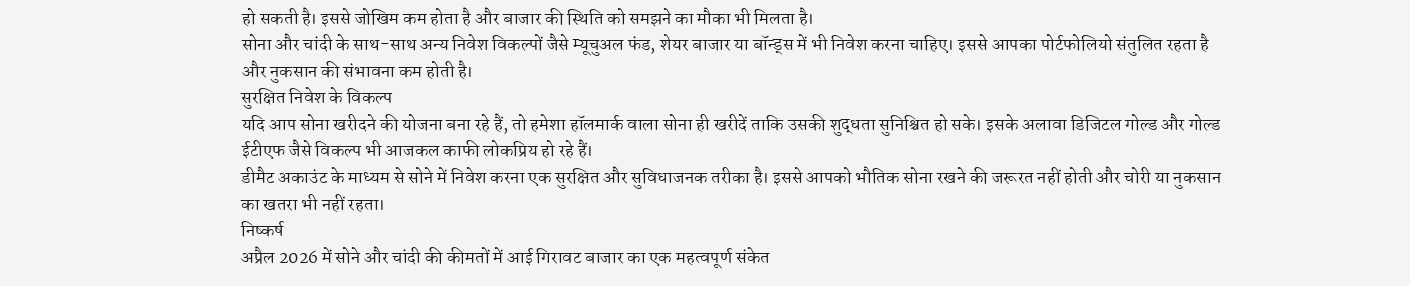हो सकती है। इससे जोखिम कम होता है और बाजार की स्थिति को समझने का मौका भी मिलता है।
सोना और चांदी के साथ-साथ अन्य निवेश विकल्पों जैसे म्यूचुअल फंड, शेयर बाजार या बॉन्ड्स में भी निवेश करना चाहिए। इससे आपका पोर्टफोलियो संतुलित रहता है और नुकसान की संभावना कम होती है।
सुरक्षित निवेश के विकल्प
यदि आप सोना खरीदने की योजना बना रहे हैं, तो हमेशा हॉलमार्क वाला सोना ही खरीदें ताकि उसकी शुद्धता सुनिश्चित हो सके। इसके अलावा डिजिटल गोल्ड और गोल्ड ईटीएफ जैसे विकल्प भी आजकल काफी लोकप्रिय हो रहे हैं।
डीमैट अकाउंट के माध्यम से सोने में निवेश करना एक सुरक्षित और सुविधाजनक तरीका है। इससे आपको भौतिक सोना रखने की जरूरत नहीं होती और चोरी या नुकसान का खतरा भी नहीं रहता।
निष्कर्ष
अप्रैल 2026 में सोने और चांदी की कीमतों में आई गिरावट बाजार का एक महत्वपूर्ण संकेत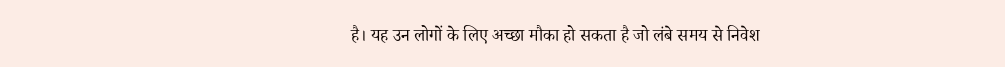है। यह उन लोगों के लिए अच्छा मौका हो सकता है जो लंबे समय से निवेश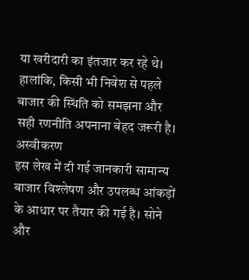या खरीदारी का इंतजार कर रहे थे। हालांकि, किसी भी निवेश से पहले बाजार की स्थिति को समझना और सही रणनीति अपनाना बेहद जरूरी है।
अस्वीकरण
इस लेख में दी गई जानकारी सामान्य बाजार विश्लेषण और उपलब्ध आंकड़ों के आधार पर तैयार की गई है। सोने और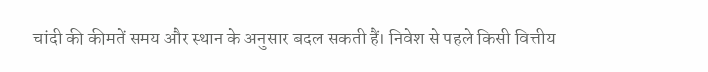चांदी की कीमतें समय और स्थान के अनुसार बदल सकती हैं। निवेश से पहले किसी वित्तीय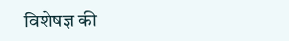विशेषज्ञ की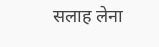सलाह लेना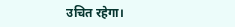उचित रहेगा।